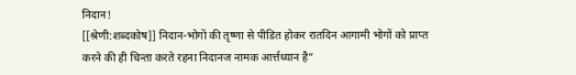निदान!
[[श्रेणी:शब्दकोष]] निदान-भोगों की तृष्णा से पीडित होकर रातदिन आगामी भोगों को प्राप्त करने की ही चिन्ता करते रहना निदानज नामक आर्त्तध्यान है”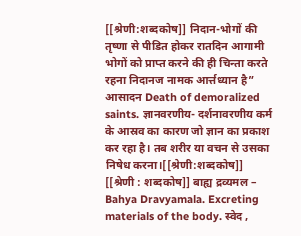[[श्रेणी:शब्दकोष]] निदान-भोगों की तृष्णा से पीडित होकर रातदिन आगामी भोगों को प्राप्त करने की ही चिन्ता करते रहना निदानज नामक आर्त्तध्यान है”
आसादन Death of demoralized saints. ज्ञानवरणीय- दर्शनावरणीय कर्म के आस्रव का कारण जो ज्ञान का प्रकाश कर रहा है। तब शरीर या वचन से उसका निषेध करना।[[श्रेणी:शब्दकोष]]
[[श्रेणी : शब्दकोष]] बाह्य द्रव्यमल – Bahya Dravyamala. Excreting materials of the body. स्वेद ,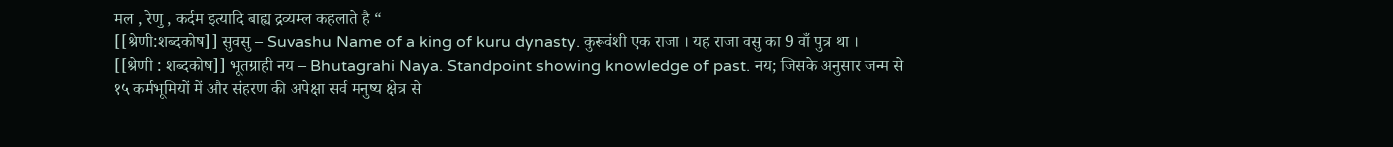मल , रेणु , कर्दम इत्यादि बाह्य द्रव्यम्ल कहलाते है “
[[श्रेणी:शब्दकोष]] सुवसु – Suvashu Name of a king of kuru dynasty. कुरूवंशी एक राजा । यह राजा वसु का 9 वाँ पुत्र था ।
[[श्रेणी : शब्दकोष]] भूतग्राही नय – Bhutagrahi Naya. Standpoint showing knowledge of past. नय; जिसके अनुसार जन्म से १५ कर्मभूमियों में और संहरण की अपेक्षा सर्व मनुष्य क्षेत्र से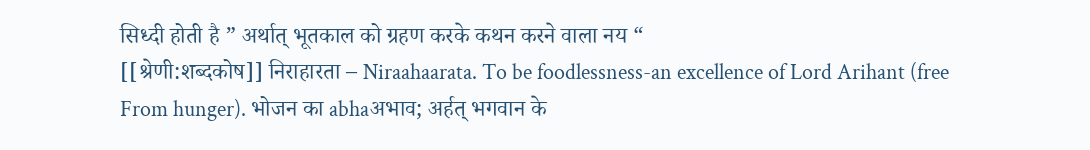सिध्दी होती है ” अर्थात् भूतकाल को ग्रहण करके कथन करने वाला नय “
[[श्रेणी:शब्दकोष]] निराहारता – Niraahaarata. To be foodlessness-an excellence of Lord Arihant (free From hunger). भोजन का abhaअभाव; अर्हत् भगवान के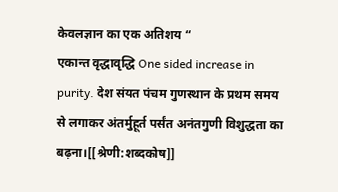केवलज्ञान का एक अतिशय “
एकान्त वृद्धावृद्धि One sided increase in purity. देश संयत पंचम गुणस्थान के प्रथम समय से लगाकर अंतर्मुहूर्त पर्संत अनंतगुणी विशुद्धता का बढ़ना।[[श्रेणी:शब्दकोष]]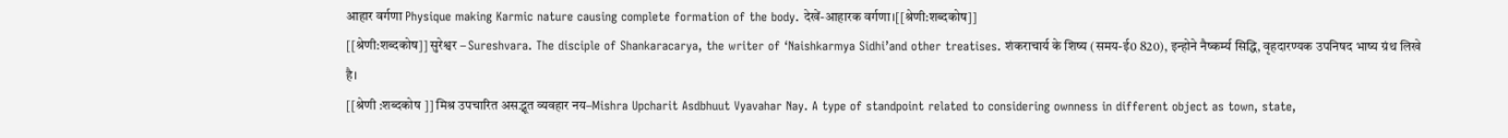आहार वर्गणा Physique making Karmic nature causing complete formation of the body. देखें-आहारक वर्गणा।[[श्रेणी:शब्दकोष]]
[[श्रेणी:शब्दकोष]] सुरेश्वर – Sureshvara. The disciple of Shankaracarya, the writer of ‘Naishkarmya Sidhi’and other treatises. शंकराचार्य के शिष्य (समय-ई0 820), इन्होने नैष्कर्म्य सिद्धि, वृहदारण्यक उपनिषद भाष्य ग्रंथ लिखे है।
[[श्रेणी :शब्दकोष ]] मिश्र उपचारित असद्भूत व्यवहार नय–Mishra Upcharit Asdbhuut Vyavahar Nay. A type of standpoint related to considering ownness in different object as town, state,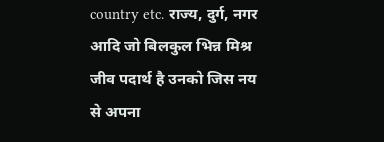country etc. राज्य, दुर्ग, नगर आदि जो बिलकुल भिन्न मिश्र जीव पदार्थ है उनको जिस नय से अपना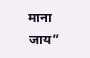माना जाय”